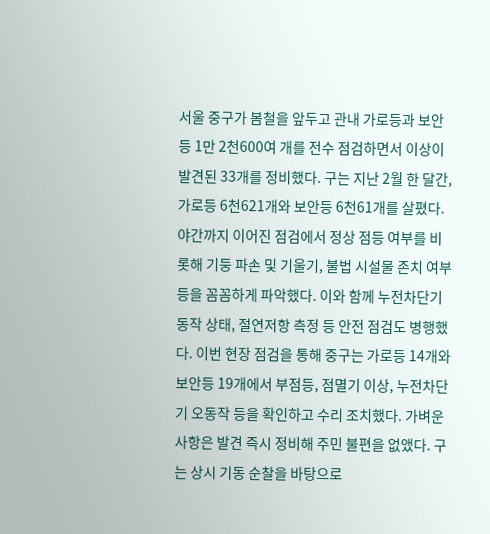서울 중구가 봄철을 앞두고 관내 가로등과 보안등 1만 2천600여 개를 전수 점검하면서 이상이 발견된 33개를 정비했다. 구는 지난 2월 한 달간, 가로등 6천621개와 보안등 6천61개를 살폈다. 야간까지 이어진 점검에서 정상 점등 여부를 비롯해 기둥 파손 및 기울기, 불법 시설물 존치 여부 등을 꼼꼼하게 파악했다. 이와 함께 누전차단기 동작 상태, 절연저항 측정 등 안전 점검도 병행했다. 이번 현장 점검을 통해 중구는 가로등 14개와 보안등 19개에서 부점등, 점멸기 이상, 누전차단기 오동작 등을 확인하고 수리 조치했다. 가벼운 사항은 발견 즉시 정비해 주민 불편을 없앴다. 구는 상시 기동 순찰을 바탕으로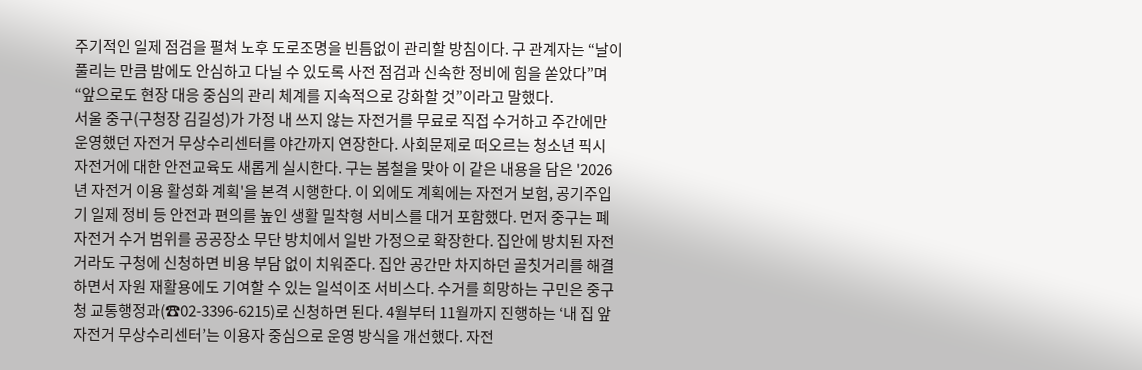주기적인 일제 점검을 펼쳐 노후 도로조명을 빈틈없이 관리할 방침이다. 구 관계자는 “날이 풀리는 만큼 밤에도 안심하고 다닐 수 있도록 사전 점검과 신속한 정비에 힘을 쏟았다”며 “앞으로도 현장 대응 중심의 관리 체계를 지속적으로 강화할 것”이라고 말했다.
서울 중구(구청장 김길성)가 가정 내 쓰지 않는 자전거를 무료로 직접 수거하고 주간에만 운영했던 자전거 무상수리센터를 야간까지 연장한다. 사회문제로 떠오르는 청소년 픽시 자전거에 대한 안전교육도 새롭게 실시한다. 구는 봄철을 맞아 이 같은 내용을 담은 '2026년 자전거 이용 활성화 계획'을 본격 시행한다. 이 외에도 계획에는 자전거 보험, 공기주입기 일제 정비 등 안전과 편의를 높인 생활 밀착형 서비스를 대거 포함했다. 먼저 중구는 폐자전거 수거 범위를 공공장소 무단 방치에서 일반 가정으로 확장한다. 집안에 방치된 자전거라도 구청에 신청하면 비용 부담 없이 치워준다. 집안 공간만 차지하던 골칫거리를 해결하면서 자원 재활용에도 기여할 수 있는 일석이조 서비스다. 수거를 희망하는 구민은 중구청 교통행정과(☎02-3396-6215)로 신청하면 된다. 4월부터 11월까지 진행하는 ‘내 집 앞 자전거 무상수리센터’는 이용자 중심으로 운영 방식을 개선했다. 자전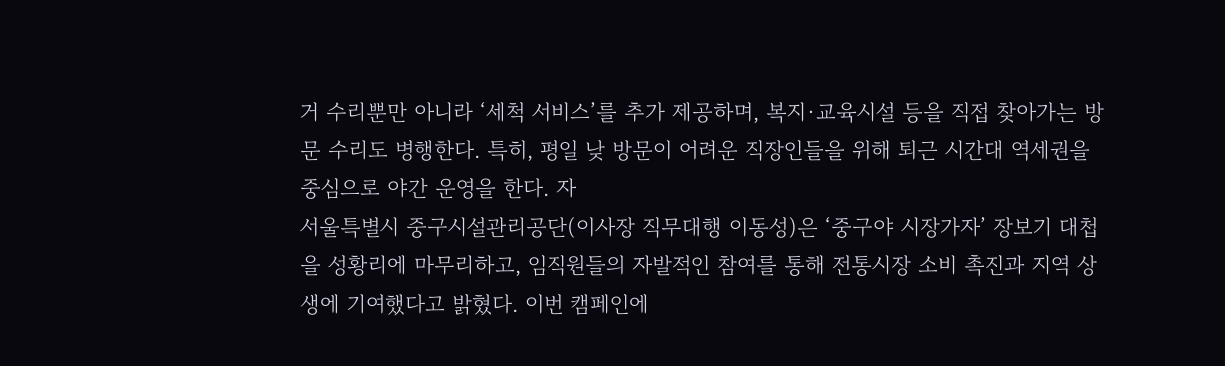거 수리뿐만 아니라 ‘세척 서비스’를 추가 제공하며, 복지·교육시설 등을 직접 찾아가는 방문 수리도 병행한다. 특히, 평일 낮 방문이 어려운 직장인들을 위해 퇴근 시간대 역세권을 중심으로 야간 운영을 한다. 자
서울특별시 중구시설관리공단(이사장 직무대행 이동성)은 ‘중구야 시장가자’ 장보기 대첩을 성황리에 마무리하고, 임직원들의 자발적인 참여를 통해 전통시장 소비 촉진과 지역 상생에 기여했다고 밝혔다. 이번 캠페인에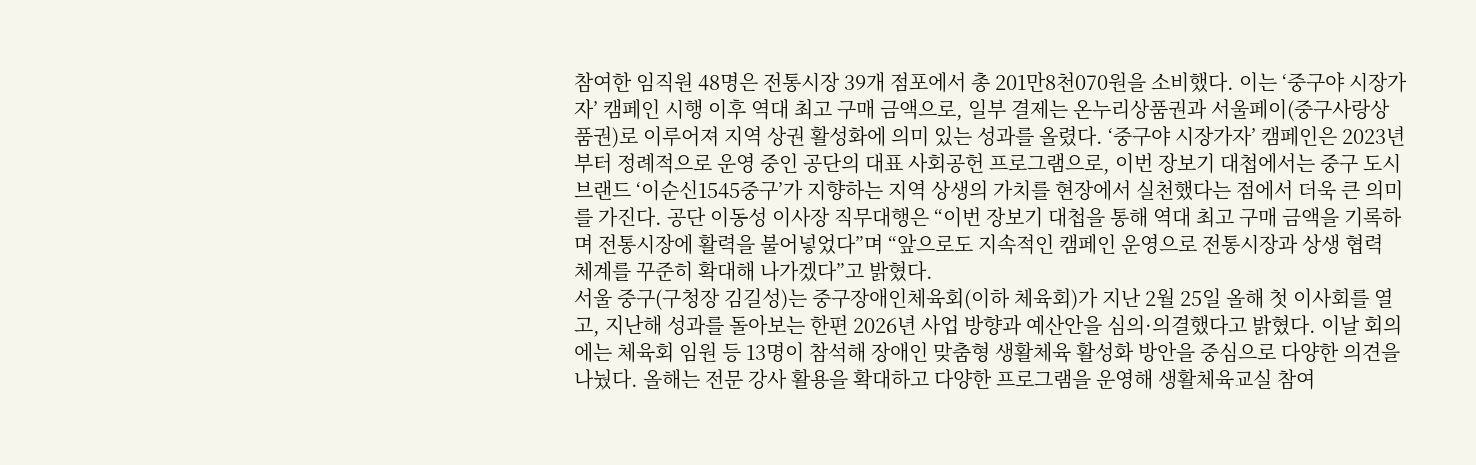참여한 임직원 48명은 전통시장 39개 점포에서 총 201만8천070원을 소비했다. 이는 ‘중구야 시장가자’ 캠페인 시행 이후 역대 최고 구매 금액으로, 일부 결제는 온누리상품권과 서울페이(중구사랑상품권)로 이루어져 지역 상권 활성화에 의미 있는 성과를 올렸다. ‘중구야 시장가자’ 캠페인은 2023년부터 정례적으로 운영 중인 공단의 대표 사회공헌 프로그램으로, 이번 장보기 대첩에서는 중구 도시브랜드 ‘이순신1545중구’가 지향하는 지역 상생의 가치를 현장에서 실천했다는 점에서 더욱 큰 의미를 가진다. 공단 이동성 이사장 직무대행은 “이번 장보기 대첩을 통해 역대 최고 구매 금액을 기록하며 전통시장에 활력을 불어넣었다”며 “앞으로도 지속적인 캠페인 운영으로 전통시장과 상생 협력 체계를 꾸준히 확대해 나가겠다”고 밝혔다.
서울 중구(구청장 김길성)는 중구장애인체육회(이하 체육회)가 지난 2월 25일 올해 첫 이사회를 열고, 지난해 성과를 돌아보는 한편 2026년 사업 방향과 예산안을 심의·의결했다고 밝혔다. 이날 회의에는 체육회 임원 등 13명이 참석해 장애인 맞춤형 생활체육 활성화 방안을 중심으로 다양한 의견을 나눴다. 올해는 전문 강사 활용을 확대하고 다양한 프로그램을 운영해 생활체육교실 참여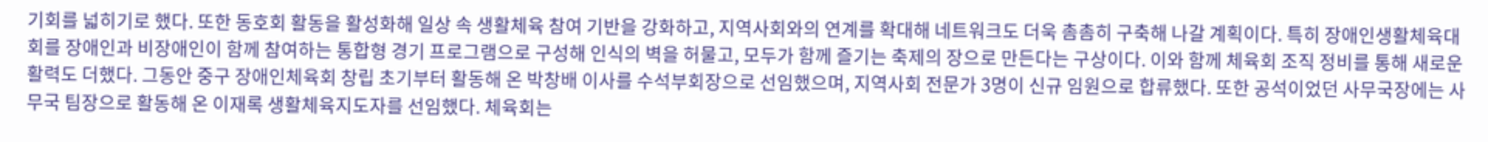기회를 넓히기로 했다. 또한 동호회 활동을 활성화해 일상 속 생활체육 참여 기반을 강화하고, 지역사회와의 연계를 확대해 네트워크도 더욱 촘촘히 구축해 나갈 계획이다. 특히 장애인생활체육대회를 장애인과 비장애인이 함께 참여하는 통합형 경기 프로그램으로 구성해 인식의 벽을 허물고, 모두가 함께 즐기는 축제의 장으로 만든다는 구상이다. 이와 함께 체육회 조직 정비를 통해 새로운 활력도 더했다. 그동안 중구 장애인체육회 창립 초기부터 활동해 온 박창배 이사를 수석부회장으로 선임했으며, 지역사회 전문가 3명이 신규 임원으로 합류했다. 또한 공석이었던 사무국장에는 사무국 팀장으로 활동해 온 이재록 생활체육지도자를 선임했다. 체육회는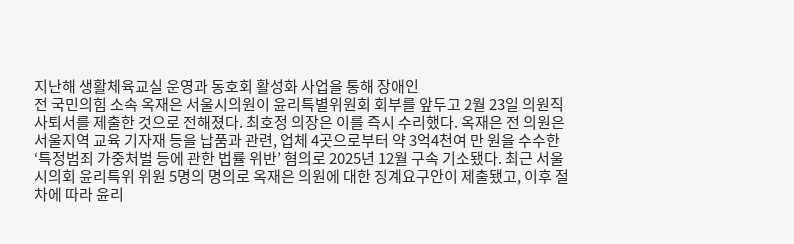지난해 생활체육교실 운영과 동호회 활성화 사업을 통해 장애인
전 국민의힘 소속 옥재은 서울시의원이 윤리특별위원회 회부를 앞두고 2월 23일 의원직 사퇴서를 제출한 것으로 전해졌다. 최호정 의장은 이를 즉시 수리했다. 옥재은 전 의원은 서울지역 교육 기자재 등을 납품과 관련, 업체 4곳으로부터 약 3억4천여 만 원을 수수한 ‘특정범죄 가중처벌 등에 관한 법률 위반’ 혐의로 2025년 12월 구속 기소됐다. 최근 서울시의회 윤리특위 위원 5명의 명의로 옥재은 의원에 대한 징계요구안이 제출됐고, 이후 절차에 따라 윤리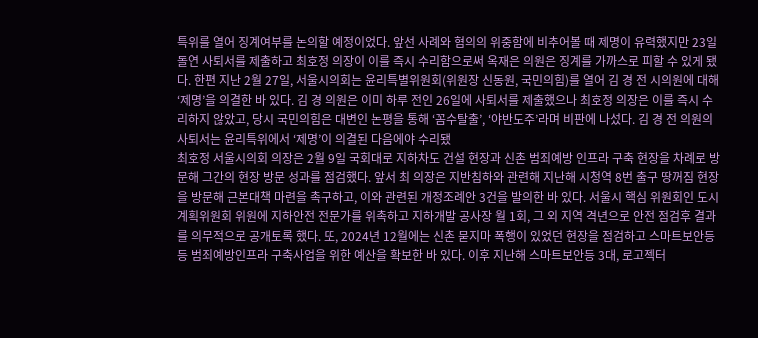특위를 열어 징계여부를 논의할 예정이었다. 앞선 사례와 혐의의 위중함에 비추어볼 때 제명이 유력했지만 23일 돌연 사퇴서를 제출하고 최호정 의장이 이를 즉시 수리함으로써 옥재은 의원은 징계를 가까스로 피할 수 있게 됐다. 한편 지난 2월 27일, 서울시의회는 윤리특별위원회(위원장 신동원, 국민의힘)를 열어 김 경 전 시의원에 대해 ‘제명’을 의결한 바 있다. 김 경 의원은 이미 하루 전인 26일에 사퇴서를 제출했으나 최호정 의장은 이를 즉시 수리하지 않았고, 당시 국민의힘은 대변인 논평을 통해 ‘꼼수탈출’, ‘야반도주’라며 비판에 나섰다. 김 경 전 의원의 사퇴서는 윤리특위에서 ‘제명’이 의결된 다음에야 수리됐
최호정 서울시의회 의장은 2월 9일 국회대로 지하차도 건설 현장과 신촌 범죄예방 인프라 구축 현장을 차례로 방문해 그간의 현장 방문 성과를 점검했다. 앞서 최 의장은 지반침하와 관련해 지난해 시청역 8번 출구 땅꺼짐 현장을 방문해 근본대책 마련을 촉구하고, 이와 관련된 개정조례안 3건을 발의한 바 있다. 서울시 핵심 위원회인 도시계획위원회 위원에 지하안전 전문가를 위촉하고 지하개발 공사장 월 1회, 그 외 지역 격년으로 안전 점검후 결과를 의무적으로 공개토록 했다. 또, 2024년 12월에는 신촌 묻지마 폭행이 있었던 현장을 점검하고 스마트보안등 등 범죄예방인프라 구축사업을 위한 예산을 확보한 바 있다. 이후 지난해 스마트보안등 3대, 로고젝터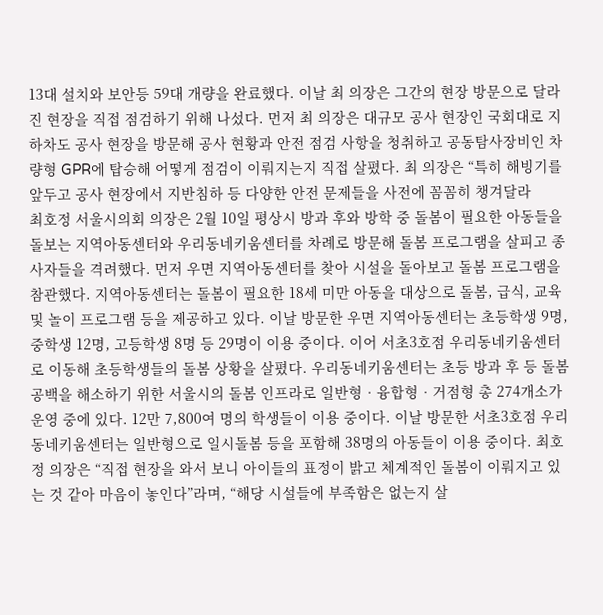13대 설치와 보안등 59대 개량을 완료했다. 이날 최 의장은 그간의 현장 방문으로 달라진 현장을 직접 점검하기 위해 나섰다. 먼저 최 의장은 대규모 공사 현장인 국회대로 지하차도 공사 현장을 방문해 공사 현황과 안전 점검 사항을 청취하고 공동탐사장비인 차량형 GPR에 탑승해 어떻게 점검이 이뤄지는지 직접 살폈다. 최 의장은 “특히 해빙기를 앞두고 공사 현장에서 지반침하 등 다양한 안전 문제들을 사전에 꼼꼼히 챙겨달라
최호정 서울시의회 의장은 2월 10일 평상시 방과 후와 방학 중 돌봄이 필요한 아동들을 돌보는 지역아동센터와 우리동네키움센터를 차례로 방문해 돌봄 프로그램을 살피고 종사자들을 격려했다. 먼저 우면 지역아동센터를 찾아 시설을 돌아보고 돌봄 프로그램을 참관했다. 지역아동센터는 돌봄이 필요한 18세 미만 아동을 대상으로 돌봄, 급식, 교육 및 놀이 프로그램 등을 제공하고 있다. 이날 방문한 우면 지역아동센터는 초등학생 9명, 중학생 12명, 고등학생 8명 등 29명이 이용 중이다. 이어 서초3호점 우리동네키움센터로 이동해 초등학생들의 돌봄 상황을 살폈다. 우리동네키움센터는 초등 방과 후 등 돌봄공백을 해소하기 위한 서울시의 돌봄 인프라로 일반형‧융합형‧거점형 총 274개소가 운영 중에 있다. 12만 7,800여 명의 학생들이 이용 중이다. 이날 방문한 서초3호점 우리동네키움센터는 일반형으로 일시돌봄 등을 포함해 38명의 아동들이 이용 중이다. 최호정 의장은 “직접 현장을 와서 보니 아이들의 표정이 밝고 체계적인 돌봄이 이뤄지고 있는 것 같아 마음이 놓인다”라며, “해당 시설들에 부족함은 없는지 살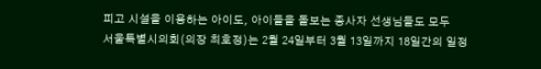피고 시설을 이용하는 아이도, 아이들을 돌보는 종사자 선생님들도 모두
서울특별시의회(의장 최호정)는 2월 24일부터 3월 13일까지 18일간의 일정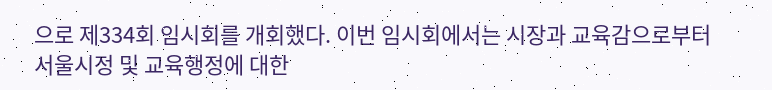으로 제334회 임시회를 개회했다. 이번 임시회에서는 시장과 교육감으로부터 서울시정 및 교육행정에 대한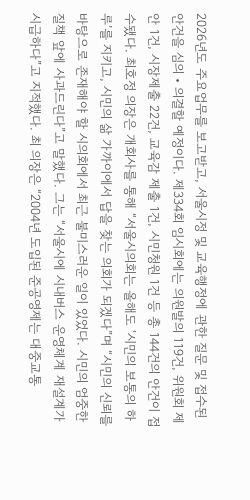2026년도 주요업무를 보고받고, 서울시정 및 교육행정에 관한 질문 및 접수된 안건을 심의‧의결할 예정이다. 제334회 임시회에는 의원발의 119건, 위원회 제안 1건, 시장제출 22건, 교육감 제출 1건, 시민청원 1건 등 총 144건의 안건이 접수됐다. 최호정 의장은 개회사를 통해 “서울시의회는 올해도 ‘시민의 보통의 하루’를 지키고, 시민의 삶 가까이에서 답을 찾는 의회가 되겠다”며 “시민의 신뢰를 바탕으로 존재해야 할 시의회에서 최근 불미스러운 일이 있었다. 시민의 엄중한 질책 앞에 사과드린다”고 말했다. 그는 “서울시에 시내버스 운영체계 재설계가 시급하다”고 지적했다. 최 의장은 “2004년 도입된 준공영제는 대중교통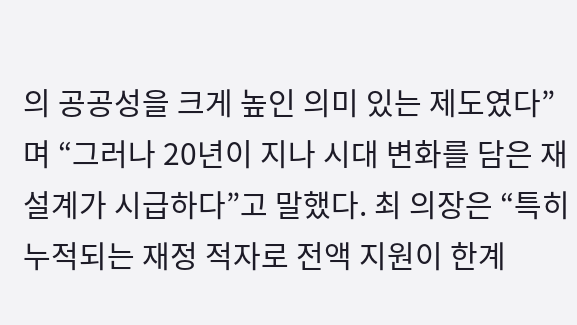의 공공성을 크게 높인 의미 있는 제도였다”며 “그러나 20년이 지나 시대 변화를 담은 재설계가 시급하다”고 말했다. 최 의장은 “특히 누적되는 재정 적자로 전액 지원이 한계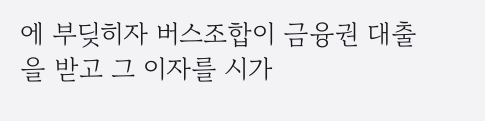에 부딪히자 버스조합이 금융권 대출을 받고 그 이자를 시가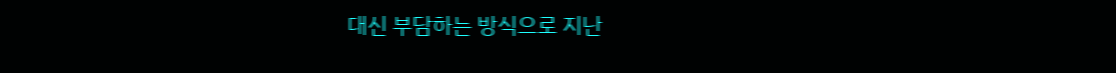대신 부담하는 방식으로 지난